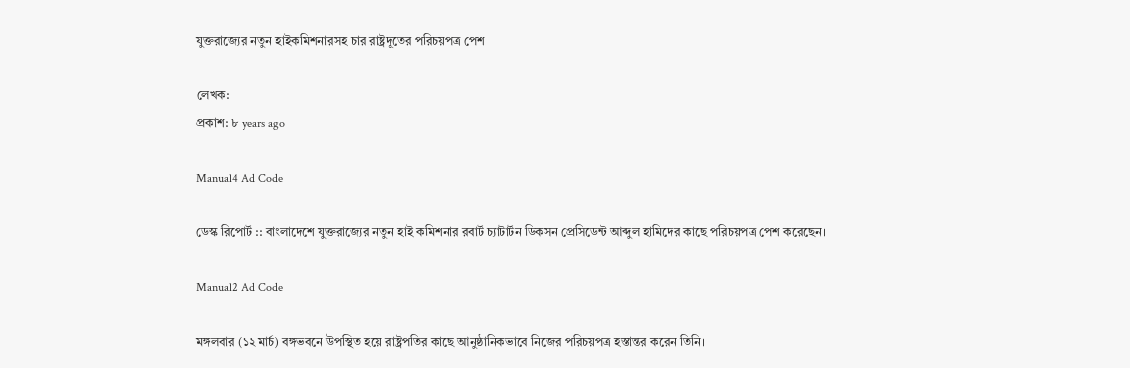যুক্তরাজ্যের নতুন হাইকমিশনারসহ চার রাষ্ট্রদূতের পরিচয়পত্র পেশ

লেখক:
প্রকাশ: ৮ years ago

Manual4 Ad Code

ডেস্ক রিপোর্ট :: বাংলাদেশে যুক্তরাজ্যের নতুন হাই কমিশনার রবার্ট চ্যাটার্টন ডিকসন প্রেসিডেন্ট আব্দুল হামিদের কাছে পরিচয়পত্র পেশ করেছেন।

Manual2 Ad Code

মঙ্গলবার (১২ মার্চ) বঙ্গভবনে উপস্থিত হয়ে রাষ্ট্রপতির কাছে আনুষ্ঠানিকভাবে নিজের পরিচয়পত্র হস্তান্তর করেন তিনি।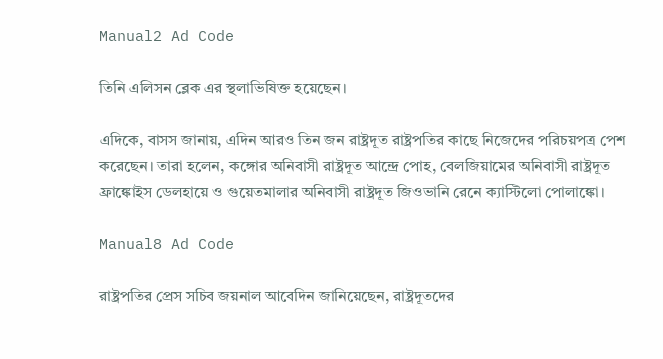Manual2 Ad Code

তিনি এলিসন ব্লেক এর স্থলাভিষিক্ত হয়েছেন।

এদিকে, বাসস জানায়, এদিন আরও তিন জন রাষ্ট্রদূত রাষ্ট্রপতির কাছে নিজেদের পরিচয়পত্র পেশ করেছেন। তারা হলেন, কঙ্গোর অনিবাসী রাষ্ট্রদূত আন্দ্রে পোহ, বেলজিয়ামের অনিবাসী রাষ্ট্রদূত ফ্রাঙ্কোইস ডেলহায়ে ও গুয়েতমালার অনিবাসী রাষ্ট্রদূত জিওভানি রেনে ক্যাস্টিলো পোলাঙ্কো।

Manual8 Ad Code

রাষ্ট্রপতির প্রেস সচিব জয়নাল আবেদিন জানিয়েছেন, রাষ্ট্রদূতদের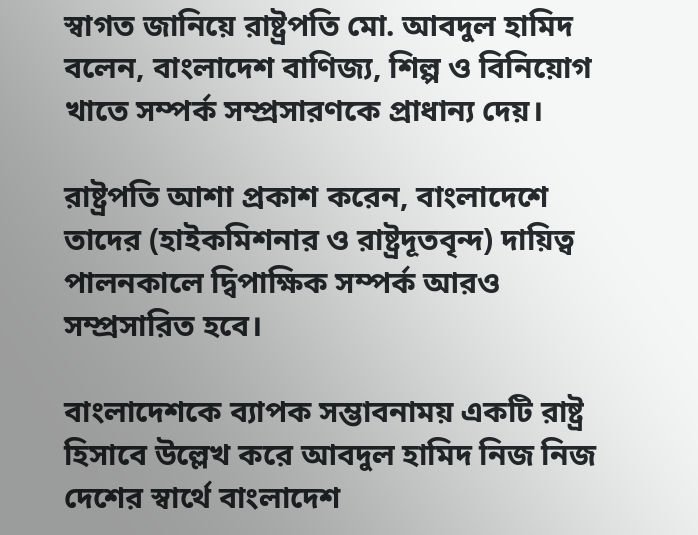স্বাগত জানিয়ে রাষ্ট্রপতি মো. আবদুল হামিদ বলেন, বাংলাদেশ বাণিজ্য, শিল্প ও বিনিয়োগ খাতে সম্পর্ক সম্প্রসারণকে প্রাধান্য দেয়।

রাষ্ট্রপতি আশা প্রকাশ করেন, বাংলাদেশে তাদের (হাইকমিশনার ও রাষ্ট্রদূতবৃন্দ) দায়িত্ব পালনকালে দ্বিপাক্ষিক সম্পর্ক আরও সম্প্রসারিত হবে।

বাংলাদেশকে ব্যাপক সম্ভাবনাময় একটি রাষ্ট্র হিসাবে উল্লেখ করে আবদুল হামিদ নিজ নিজ দেশের স্বার্থে বাংলাদেশ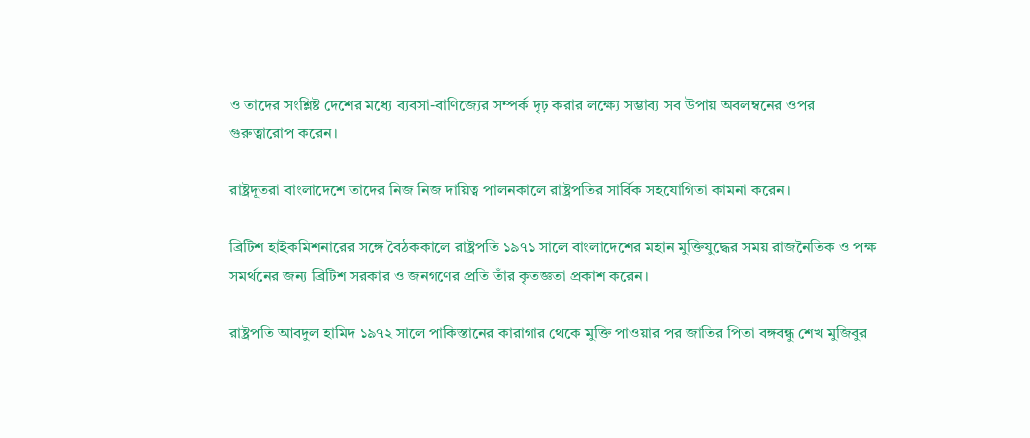ও তাদের সংশ্লিষ্ট দেশের মধ্যে ব্যবসা-বাণিজ্যের সম্পর্ক দৃঢ় করার লক্ষ্যে সম্ভাব্য সব উপায় অবলম্বনের ওপর গুরুত্বারোপ করেন।

রাষ্ট্রদূতরা বাংলাদেশে তাদের নিজ নিজ দায়িত্ব পালনকালে রাষ্ট্রপতির সার্বিক সহযোগিতা কামনা করেন।

ব্রিটিশ হাইকমিশনারের সঙ্গে বৈঠককালে রাষ্ট্রপতি ১৯৭১ সালে বাংলাদেশের মহান মুক্তিযুদ্ধের সময় রাজনৈতিক ও পক্ষ সমর্থনের জন্য ব্রিটিশ সরকার ও জনগণের প্রতি তাঁর কৃতজ্ঞতা প্রকাশ করেন।

রাষ্ট্রপতি আবদুল হামিদ ১৯৭২ সালে পাকিস্তানের কারাগার থেকে মুক্তি পাওয়ার পর জাতির পিতা বঙ্গবন্ধু শেখ মুজিবুর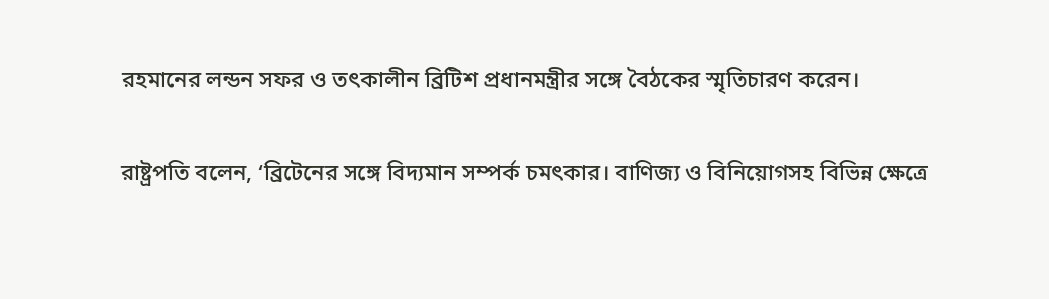রহমানের লন্ডন সফর ও তৎকালীন ব্রিটিশ প্রধানমন্ত্রীর সঙ্গে বৈঠকের স্মৃতিচারণ করেন।

রাষ্ট্রপতি বলেন, ‘ব্রিটেনের সঙ্গে বিদ্যমান সম্পর্ক চমৎকার। বাণিজ্য ও বিনিয়োগসহ বিভিন্ন ক্ষেত্রে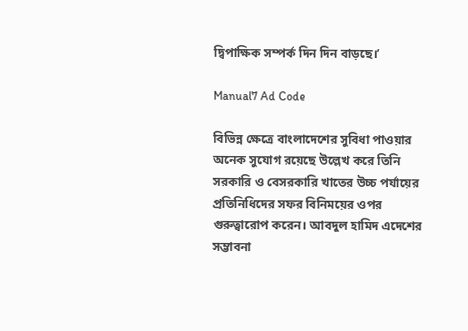দ্বিপাক্ষিক সম্পর্ক দিন দিন বাড়ছে।’

Manual7 Ad Code

বিভিন্ন ক্ষেত্রে বাংলাদেশের সুবিধা পাওয়ার অনেক সুযোগ রয়েছে উল্লেখ করে তিনি সরকারি ও বেসরকারি খাতের উচ্চ পর্যায়ের প্রতিনিধিদের সফর বিনিময়ের ওপর গুরুত্বারোপ করেন। আবদুল হামিদ এদেশের সম্ভাবনা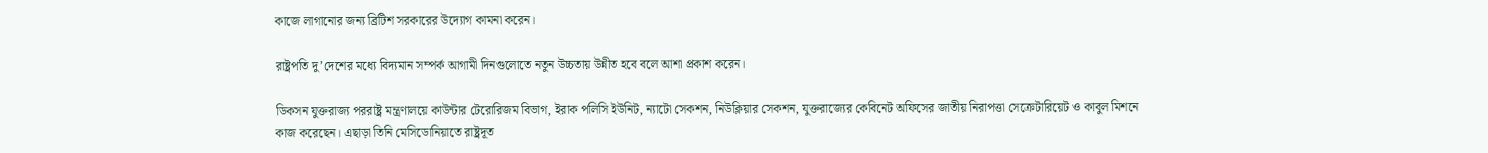কাজে লাগানোর জন্য ব্রিটিশ সরকারের উদ্যোগ কামনা করেন।

রাষ্ট্রপতি দু’দেশের মধ্যে বিদ্যমান সম্পর্ক আগামী দিনগুলোতে নতুন উচ্চতায় উন্নীত হবে বলে আশা প্রকাশ করেন।

ডিকসন যুক্তরাজ্য পররাষ্ট্র মন্ত্রণালয়ে কাউন্টার টেরোরিজম বিভাগ, ইরাক পলিসি ইউনিট, ন্যাটো সেকশন, নিউক্লিয়ার সেকশন, যুক্তরাজ্যের কেবিনেট অফিসের জাতীয় নিরাপত্তা সেক্রেটারিয়েট ও কাবুল মিশনে কাজ করেছেন। এছাড়া তিনি মেসিডোনিয়াতে রাষ্ট্রদূত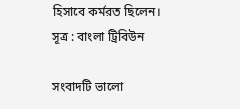হিসাবে কর্মরত ছিলেন।
সূত্র : বাংলা ট্রিবিউন

সংবাদটি ভালো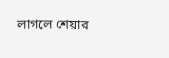লাগলে শেয়ার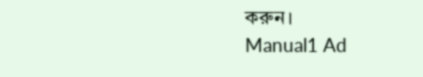করুন।
Manual1 Ad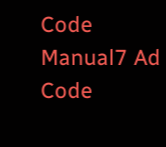Code
Manual7 Ad Code